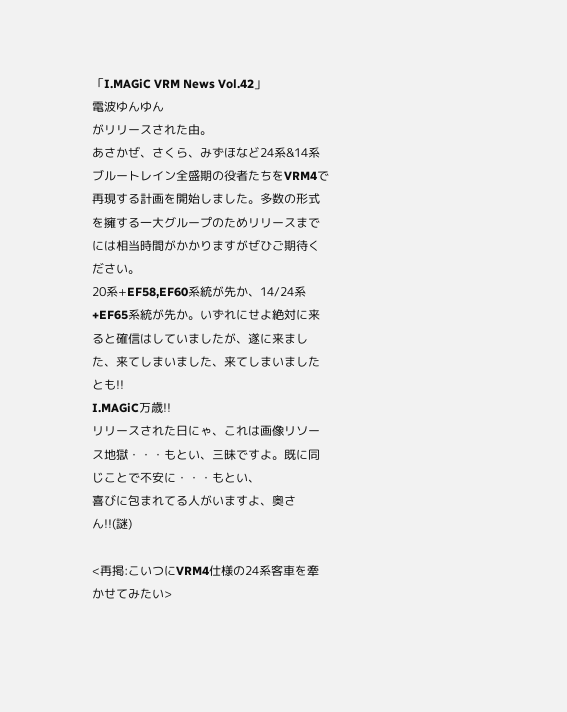「I.MAGiC VRM News Vol.42」
電波ゆんゆん
がリリースされた由。
あさかぜ、さくら、みずほなど24系&14系ブルートレイン全盛期の役者たちをVRM4で再現する計画を開始しました。多数の形式を擁する一大グループのためリリースまでには相当時間がかかりますがぜひご期待ください。
20系+EF58,EF60系統が先か、14/24系+EF65系統が先か。いずれにせよ絶対に来ると確信はしていましたが、遂に来ました、来てしまいました、来てしまいましたとも!!
I.MAGiC万歳!!
リリースされた日にゃ、これは画像リソース地獄・・・もとい、三昧ですよ。既に同じことで不安に・・・もとい、
喜びに包まれてる人がいますよ、奥さん!!(謎)

<再掲:こいつにVRM4仕様の24系客車を牽かせてみたい>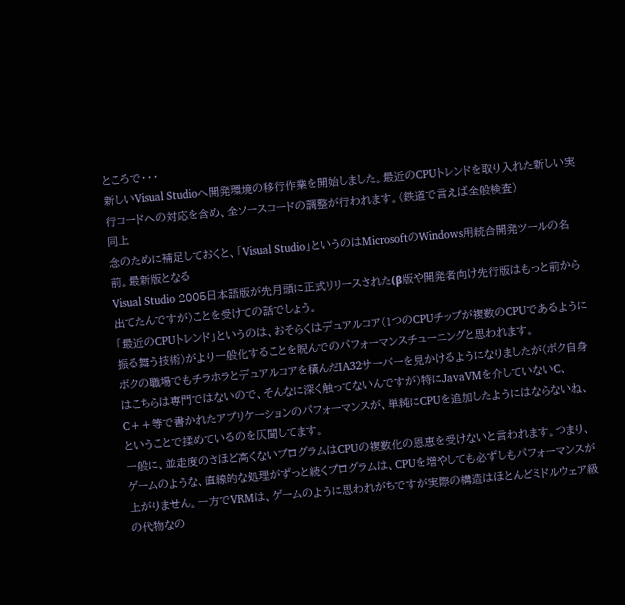ところで・・・
新しいVisual Studioへ開発環境の移行作業を開始しました。最近のCPUトレンドを取り入れた新しい実行コードへの対応を含め、全ソースコードの調整が行われます。(鉄道で言えば全般検査)
同上
念のために補足しておくと、「Visual Studio」というのはMicrosoftのWindows用統合開発ツールの名前。最新版となる
Visual Studio 2005日本語版が先月頭に正式リリースされた(β版や開発者向け先行版はもっと前から出てたんですが)ことを受けての話でしょう。
「最近のCPUトレンド」というのは、おそらくはデュアルコア(1つのCPUチップが複数のCPUであるように振る舞う技術)がより一般化することを睨んでのパフォーマンスチューニングと思われます。
ボクの職場でもチラホラとデュアルコアを積んだIA32サーバーを見かけるようになりましたが(ボク自身はこちらは専門ではないので、そんなに深く触ってないんですが)特にJavaVMを介していないC、C++等で書かれたアプリケーションのパフォーマンスが、単純にCPUを追加したようにはならないね、ということで揉めているのを仄聞してます。
一般に、並走度のさほど高くないプログラムはCPUの複数化の恩恵を受けないと言われます。つまり、ゲームのような、直線的な処理がずっと続くプログラムは、CPUを増やしても必ずしもパフォーマンスが上がりません。一方でVRMは、ゲームのように思われがちですが実際の構造はほとんどミドルウェア級の代物なの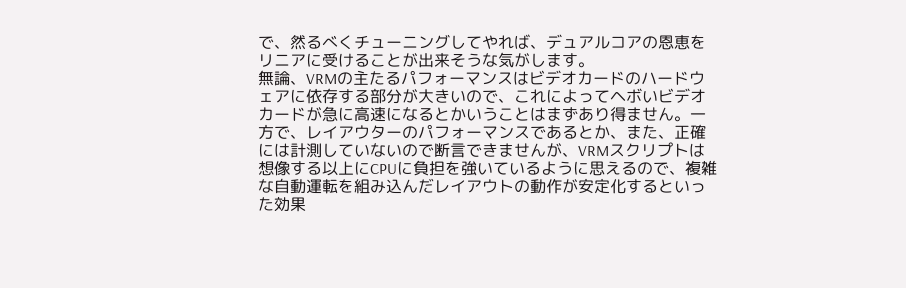で、然るべくチューニングしてやれば、デュアルコアの恩恵をリニアに受けることが出来そうな気がします。
無論、VRMの主たるパフォーマンスはビデオカードのハードウェアに依存する部分が大きいので、これによってヘボいビデオカードが急に高速になるとかいうことはまずあり得ません。一方で、レイアウターのパフォーマンスであるとか、また、正確には計測していないので断言できませんが、VRMスクリプトは想像する以上にCPUに負担を強いているように思えるので、複雑な自動運転を組み込んだレイアウトの動作が安定化するといった効果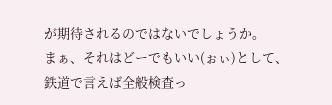が期待されるのではないでしょうか。
まぁ、それはどーでもいい(ぉぃ)として、
鉄道で言えば全般検査っ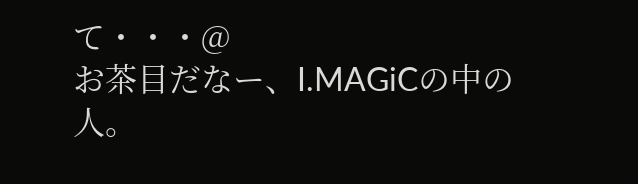て・・・@
お茶目だなー、I.MAGiCの中の人。